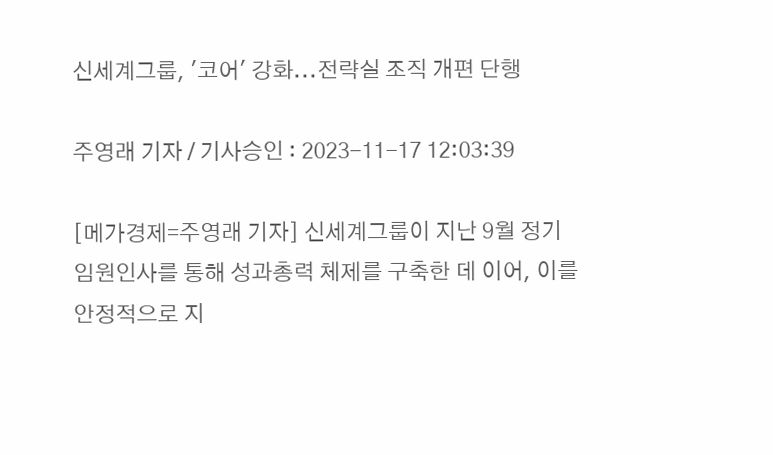신세계그룹, '코어' 강화...전략실 조직 개편 단행

주영래 기자 / 기사승인 : 2023-11-17 12:03:39

[메가경제=주영래 기자] 신세계그룹이 지난 9월 정기임원인사를 통해 성과총력 체제를 구축한 데 이어, 이를 안정적으로 지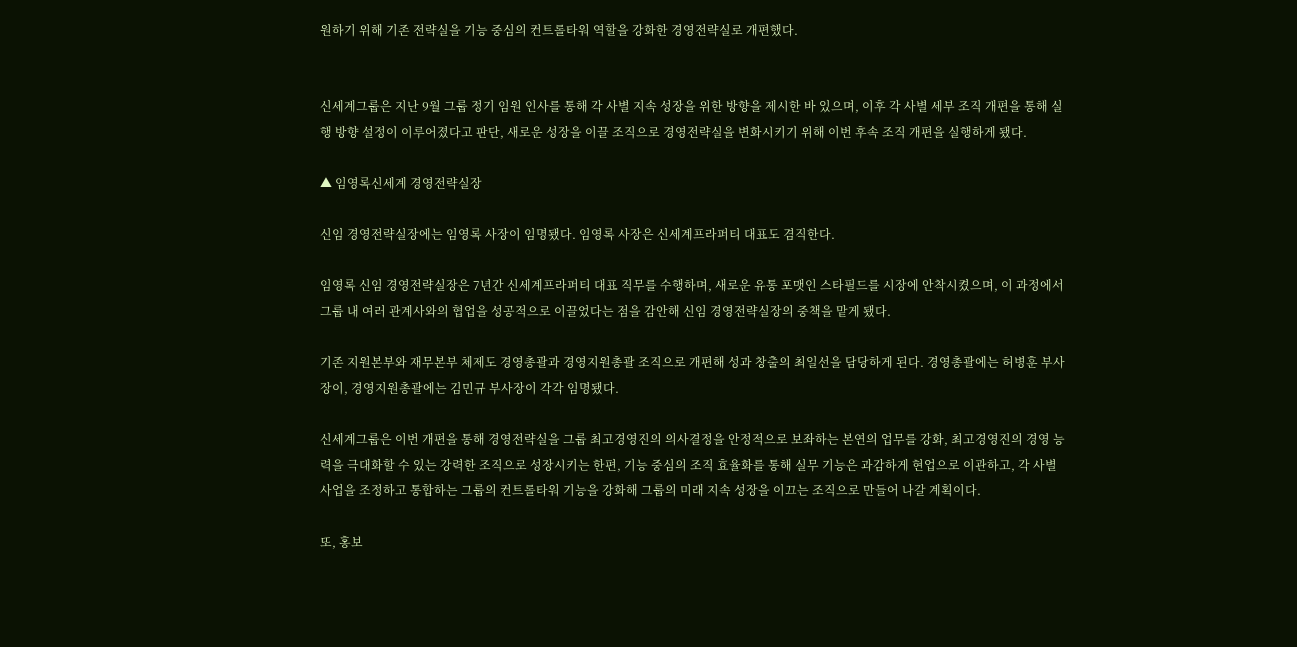원하기 위해 기존 전략실을 기능 중심의 컨트롤타워 역할을 강화한 경영전략실로 개편했다.


신세계그룹은 지난 9월 그룹 정기 임원 인사를 통해 각 사별 지속 성장을 위한 방향을 제시한 바 있으며, 이후 각 사별 세부 조직 개편을 통해 실행 방향 설정이 이루어졌다고 판단, 새로운 성장을 이끌 조직으로 경영전략실을 변화시키기 위해 이번 후속 조직 개편을 실행하게 됐다.

▲ 임영록신세계 경영전략실장

신임 경영전략실장에는 임영록 사장이 임명됐다. 임영록 사장은 신세계프라퍼티 대표도 겸직한다.

임영록 신임 경영전략실장은 7년간 신세계프라퍼티 대표 직무를 수행하며, 새로운 유통 포맷인 스타필드를 시장에 안착시켰으며, 이 과정에서 그룹 내 여러 관계사와의 협업을 성공적으로 이끌었다는 점을 감안해 신임 경영전략실장의 중책을 맡게 됐다.

기존 지원본부와 재무본부 체제도 경영총괄과 경영지원총괄 조직으로 개편해 성과 창출의 최일선을 담당하게 된다. 경영총괄에는 허병훈 부사장이, 경영지원총괄에는 김민규 부사장이 각각 임명됐다.

신세계그룹은 이번 개편을 통해 경영전략실을 그룹 최고경영진의 의사결정을 안정적으로 보좌하는 본연의 업무를 강화, 최고경영진의 경영 능력을 극대화할 수 있는 강력한 조직으로 성장시키는 한편, 기능 중심의 조직 효율화를 통해 실무 기능은 과감하게 현업으로 이관하고, 각 사별 사업을 조정하고 통합하는 그룹의 컨트롤타워 기능을 강화해 그룹의 미래 지속 성장을 이끄는 조직으로 만들어 나갈 계획이다.

또, 홍보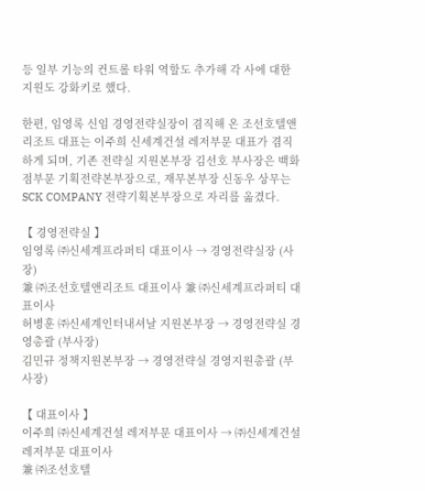등 일부 기능의 컨트롤 타워 역할도 추가해 각 사에 대한 지원도 강화키로 했다.

한편, 임영록 신임 경영전략실장이 겸직해 온 조선호텔앤리조트 대표는 이주희 신세계건설 레저부문 대표가 겸직하게 되며, 기존 전략실 지원본부장 김선호 부사장은 백화점부문 기획전략본부장으로, 재무본부장 신동우 상무는 SCK COMPANY 전략기획본부장으로 자리를 옮겼다.

【 경영전략실 】
임영록 ㈜신세계프라퍼티 대표이사 → 경영전략실장 (사장)
兼 ㈜조선호텔앤리조트 대표이사 兼 ㈜신세계프라퍼티 대표이사
허병훈 ㈜신세계인터내셔날 지원본부장 → 경영전략실 경영총괄 (부사장)
김민규 정책지원본부장 → 경영전략실 경영지원총괄 (부사장)

【 대표이사 】
이주희 ㈜신세계건설 레저부문 대표이사 → ㈜신세계건설 레저부문 대표이사
兼 ㈜조선호텔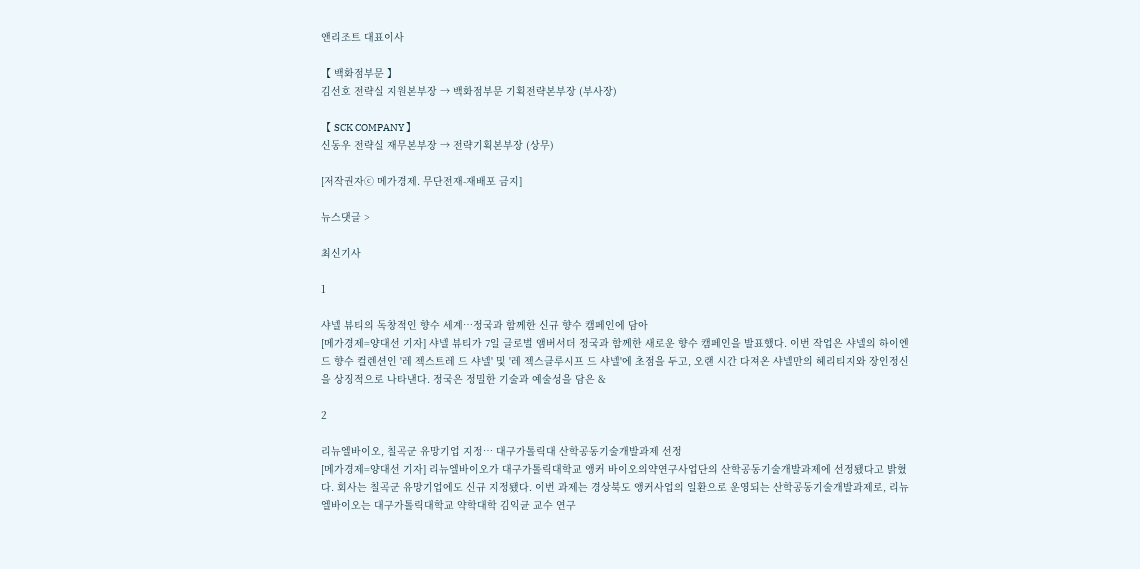앤리조트 대표이사

【 백화점부문 】
김선호 전략실 지원본부장 → 백화점부문 기획전략본부장 (부사장)

【 SCK COMPANY 】
신동우 전략실 재무본부장 → 전략기획본부장 (상무)

[저작권자ⓒ 메가경제. 무단전재-재배포 금지]

뉴스댓글 >

최신기사

1

샤넬 뷰티의 독창적인 향수 세계…정국과 함께한 신규 향수 캠페인에 담아
[메가경제=양대선 기자] 샤넬 뷰티가 7일 글로벌 앰버서더 정국과 함께한 새로운 향수 캠페인을 발표했다. 이번 작업은 샤넬의 하이엔드 향수 컬렌션인 '레 젝스트레 드 샤넬' 및 '레 젝스클루시프 드 샤넬'에 초점을 두고, 오랜 시간 다져온 샤넬만의 헤리티지와 장인정신을 상징적으로 나타낸다. 정국은 정밀한 기술과 예술성을 담은 &

2

리뉴엘바이오, 칠곡군 유망기업 지정… 대구가톨릭대 산학공동기술개발과제 선정
[메가경제=양대선 기자] 리뉴엘바이오가 대구가톨릭대학교 앵커 바이오의약연구사업단의 산학공동기술개발과제에 선정됐다고 밝혔다. 회사는 칠곡군 유망기업에도 신규 지정됐다. 이번 과제는 경상북도 앵커사업의 일환으로 운영되는 산학공동기술개발과제로, 리뉴엘바이오는 대구가톨릭대학교 약학대학 김익균 교수 연구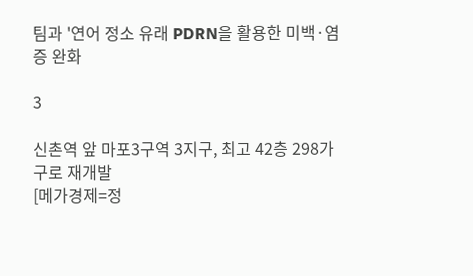팀과 '연어 정소 유래 PDRN을 활용한 미백·염증 완화

3

신촌역 앞 마포3구역 3지구, 최고 42층 298가구로 재개발
[메가경제=정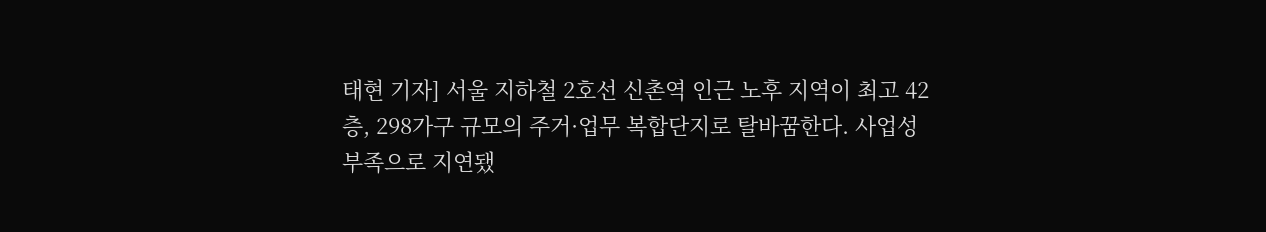태현 기자] 서울 지하철 2호선 신촌역 인근 노후 지역이 최고 42층, 298가구 규모의 주거·업무 복합단지로 탈바꿈한다. 사업성 부족으로 지연됐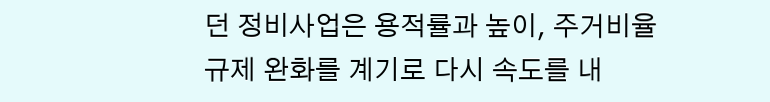던 정비사업은 용적률과 높이, 주거비율 규제 완화를 계기로 다시 속도를 내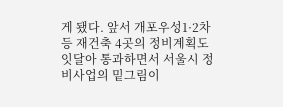게 됐다. 앞서 개포우성1·2차 등 재건축 4곳의 정비계획도 잇달아 통과하면서 서울시 정비사업의 밑그림이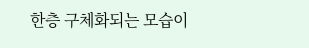한층 구체화되는 모습이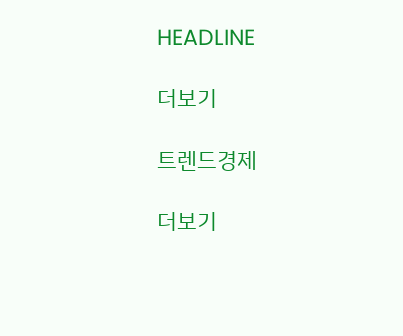HEADLINE

더보기

트렌드경제

더보기